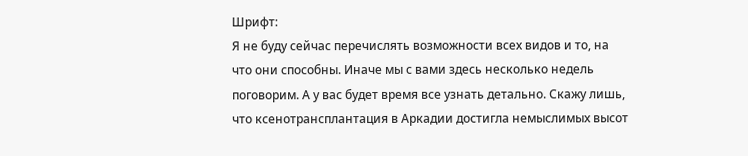Шрифт:
Я не буду сейчас перечислять возможности всех видов и то, на что они способны. Иначе мы с вами здесь несколько недель поговорим. А у вас будет время все узнать детально. Скажу лишь, что ксенотрансплантация в Аркадии достигла немыслимых высот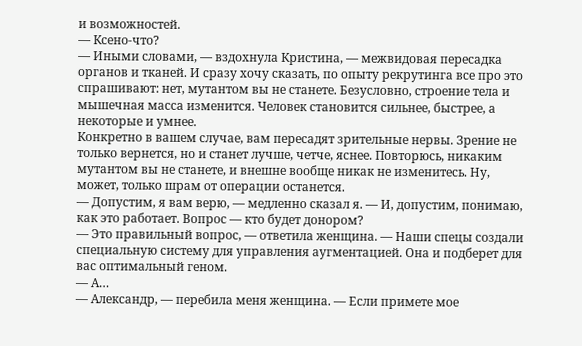и возможностей.
— Ксено-что?
— Иными словами, — вздохнула Кристина, — межвидовая пересадка органов и тканей. И сразу хочу сказать, по опыту рекрутинга все про это спрашивают: нет, мутантом вы не станете. Безусловно, строение тела и мышечная масса изменится. Человек становится сильнее, быстрее, а некоторые и умнее.
Конкретно в вашем случае, вам пересадят зрительные нервы. Зрение не только вернется, но и станет лучше, четче, яснее. Повторюсь, никаким мутантом вы не станете, и внешне вообще никак не изменитесь. Ну, может, только шрам от операции останется.
— Допустим, я вам верю, — медленно сказал я. — И, допустим, понимаю, как это работает. Вопрос — кто будет донором?
— Это правильный вопрос, — ответила женщина. — Наши спецы создали специальную систему для управления аугментацией. Она и подберет для вас оптимальный геном.
— А…
— Александр, — перебила меня женщина. — Если примете мое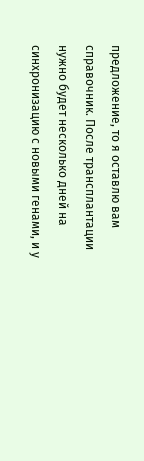предложение, то я оставлю вам справочник. После трансплантации нужно будет несколько дней на синхронизацию с новыми генами, и у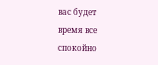вас будет время все спокойно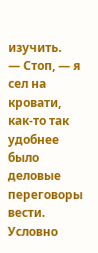изучить.
— Стоп, — я сел на кровати, как-то так удобнее было деловые переговоры вести. Условно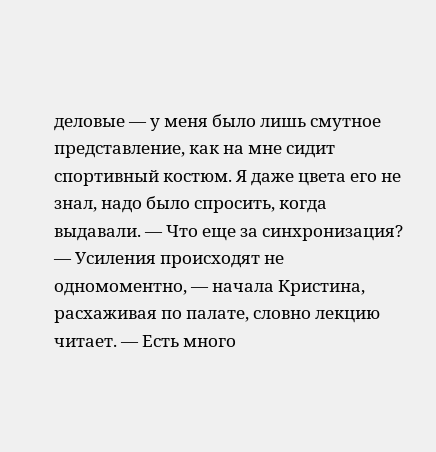деловые — у меня было лишь смутное представление, как на мне сидит спортивный костюм. Я даже цвета его не знал, надо было спросить, когда выдавали. — Что еще за синхронизация?
— Усиления происходят не одномоментно, — начала Кристина, расхаживая по палате, словно лекцию читает. — Есть много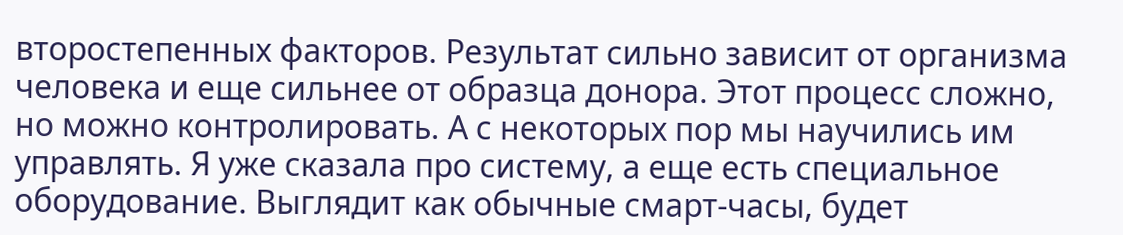второстепенных факторов. Результат сильно зависит от организма человека и еще сильнее от образца донора. Этот процесс сложно, но можно контролировать. А с некоторых пор мы научились им управлять. Я уже сказала про систему, а еще есть специальное оборудование. Выглядит как обычные смарт-часы, будет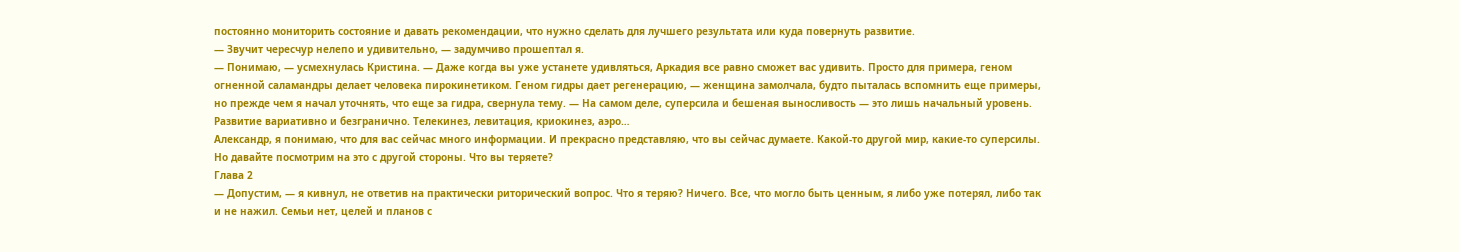постоянно мониторить состояние и давать рекомендации, что нужно сделать для лучшего результата или куда повернуть развитие.
— Звучит чересчур нелепо и удивительно, — задумчиво прошептал я.
— Понимаю, — усмехнулась Кристина. — Даже когда вы уже устанете удивляться, Аркадия все равно сможет вас удивить. Просто для примера, геном огненной саламандры делает человека пирокинетиком. Геном гидры дает регенерацию, — женщина замолчала, будто пыталась вспомнить еще примеры, но прежде чем я начал уточнять, что еще за гидра, свернула тему. — На самом деле, суперсила и бешеная выносливость — это лишь начальный уровень. Развитие вариативно и безгранично. Телекинез, левитация, криокинез, аэро…
Александр, я понимаю, что для вас сейчас много информации. И прекрасно представляю, что вы сейчас думаете. Какой-то другой мир, какие-то суперсилы. Но давайте посмотрим на это с другой стороны. Что вы теряете?
Глава 2
— Допустим, — я кивнул, не ответив на практически риторический вопрос. Что я теряю? Ничего. Все, что могло быть ценным, я либо уже потерял, либо так и не нажил. Семьи нет, целей и планов с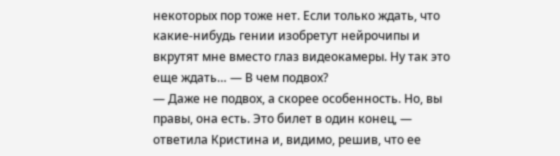некоторых пор тоже нет. Если только ждать, что какие-нибудь гении изобретут нейрочипы и вкрутят мне вместо глаз видеокамеры. Ну так это еще ждать… — В чем подвох?
— Даже не подвох, а скорее особенность. Но, вы правы, она есть. Это билет в один конец, — ответила Кристина и, видимо, решив, что ее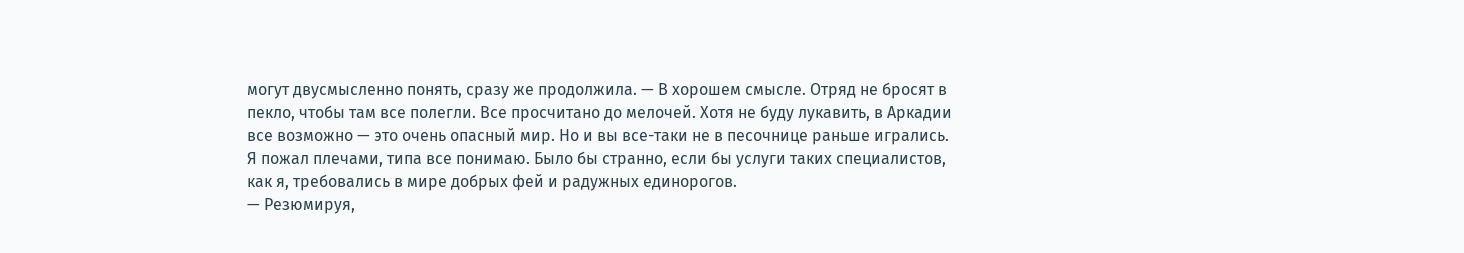могут двусмысленно понять, сразу же продолжила. — В хорошем смысле. Отряд не бросят в пекло, чтобы там все полегли. Все просчитано до мелочей. Хотя не буду лукавить, в Аркадии все возможно — это очень опасный мир. Но и вы все-таки не в песочнице раньше игрались.
Я пожал плечами, типа все понимаю. Было бы странно, если бы услуги таких специалистов, как я, требовались в мире добрых фей и радужных единорогов.
— Резюмируя,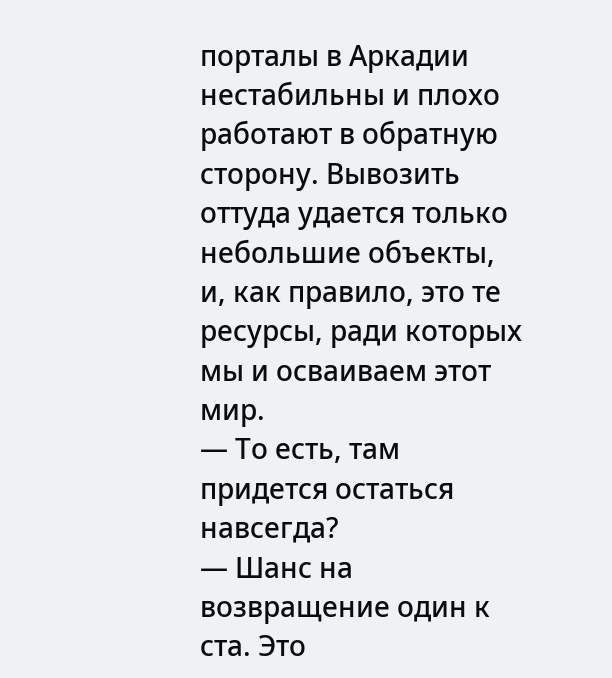порталы в Аркадии нестабильны и плохо работают в обратную сторону. Вывозить оттуда удается только небольшие объекты, и, как правило, это те ресурсы, ради которых мы и осваиваем этот мир.
— То есть, там придется остаться навсегда?
— Шанс на возвращение один к ста. Это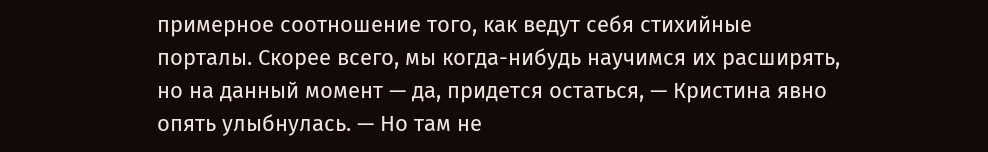примерное соотношение того, как ведут себя стихийные порталы. Скорее всего, мы когда-нибудь научимся их расширять, но на данный момент — да, придется остаться, — Кристина явно опять улыбнулась. — Но там не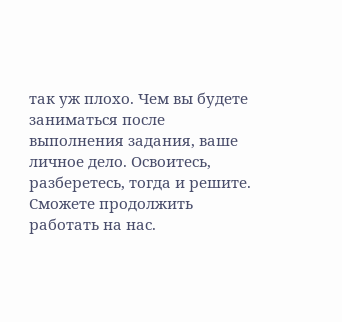так уж плохо. Чем вы будете заниматься после выполнения задания, ваше личное дело. Освоитесь, разберетесь, тогда и решите. Сможете продолжить работать на нас.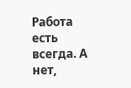Работа есть всегда. А нет,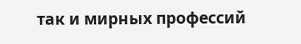так и мирных профессий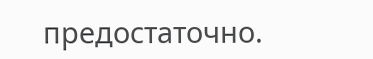предостаточно.